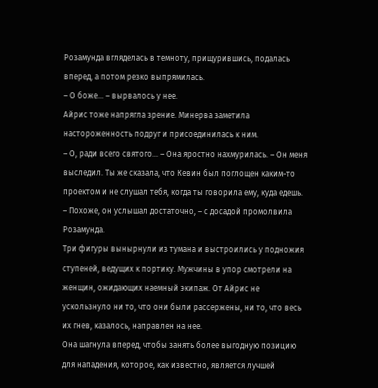Розамунда вгляделась в темноту, прищурившись, подалась вперед, а потом резко выпрямилась.
– О боже… – вырвалось у нее.
Айрис тоже напрягла зрение. Минерва заметила настороженность подруг и присоединилась к ним.
– О, ради всего святого… – Она яростно нахмурилась. – Он меня выследил. Ты же сказала, что Кевин был поглощен каким-то проектом и не слушал тебя, когда ты говорила ему, куда едешь.
– Похоже, он услышал достаточно, – с досадой промолвила Розамунда.
Три фигуры вынырнули из тумана и выстроились у подножия ступеней, ведущих к портику. Мужчины в упор смотрели на женщин, ожидающих наемный экипаж. От Айрис не ускользнуло ни то, что они были рассержены, ни то, что весь их гнев, казалось, направлен на нее.
Она шагнула вперед, чтобы занять более выгодную позицию для нападения, которое, как известно, является лучшей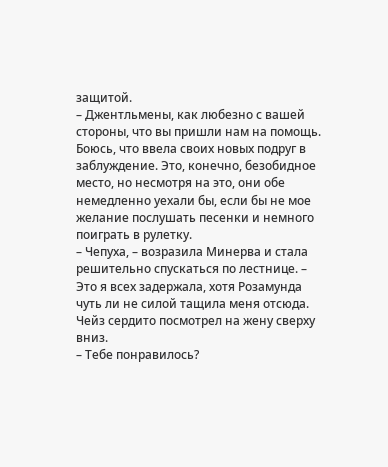защитой.
– Джентльмены, как любезно с вашей стороны, что вы пришли нам на помощь. Боюсь, что ввела своих новых подруг в заблуждение. Это, конечно, безобидное место, но несмотря на это, они обе немедленно уехали бы, если бы не мое желание послушать песенки и немного поиграть в рулетку.
– Чепуха, – возразила Минерва и стала решительно спускаться по лестнице. – Это я всех задержала, хотя Розамунда чуть ли не силой тащила меня отсюда.
Чейз сердито посмотрел на жену сверху вниз.
– Тебе понравилось?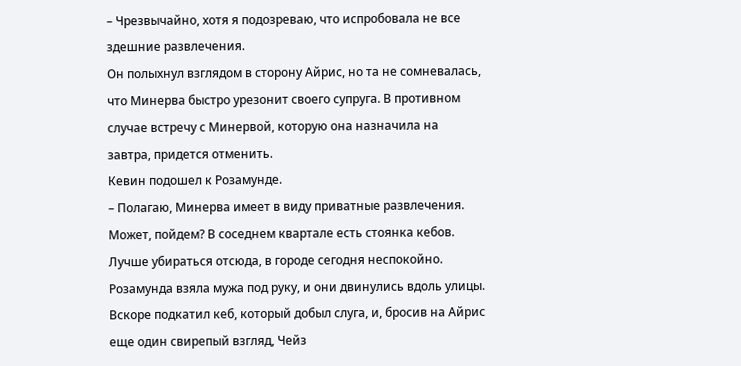– Чрезвычайно, хотя я подозреваю, что испробовала не все здешние развлечения.
Он полыхнул взглядом в сторону Айрис, но та не сомневалась, что Минерва быстро урезонит своего супруга. В противном случае встречу с Минервой, которую она назначила на завтра, придется отменить.
Кевин подошел к Розамунде.
– Полагаю, Минерва имеет в виду приватные развлечения. Может, пойдем? В соседнем квартале есть стоянка кебов. Лучше убираться отсюда, в городе сегодня неспокойно.
Розамунда взяла мужа под руку, и они двинулись вдоль улицы.
Вскоре подкатил кеб, который добыл слуга, и, бросив на Айрис еще один свирепый взгляд, Чейз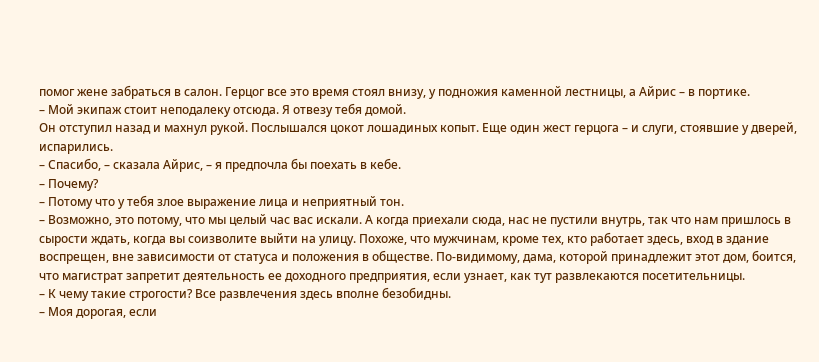помог жене забраться в салон. Герцог все это время стоял внизу, у подножия каменной лестницы, а Айрис – в портике.
– Мой экипаж стоит неподалеку отсюда. Я отвезу тебя домой.
Он отступил назад и махнул рукой. Послышался цокот лошадиных копыт. Еще один жест герцога – и слуги, стоявшие у дверей, испарились.
– Спасибо, – сказала Айрис, – я предпочла бы поехать в кебе.
– Почему?
– Потому что у тебя злое выражение лица и неприятный тон.
– Возможно, это потому, что мы целый час вас искали. А когда приехали сюда, нас не пустили внутрь, так что нам пришлось в сырости ждать, когда вы соизволите выйти на улицу. Похоже, что мужчинам, кроме тех, кто работает здесь, вход в здание воспрещен, вне зависимости от статуса и положения в обществе. По-видимому, дама, которой принадлежит этот дом, боится, что магистрат запретит деятельность ее доходного предприятия, если узнает, как тут развлекаются посетительницы.
– К чему такие строгости? Все развлечения здесь вполне безобидны.
– Моя дорогая, если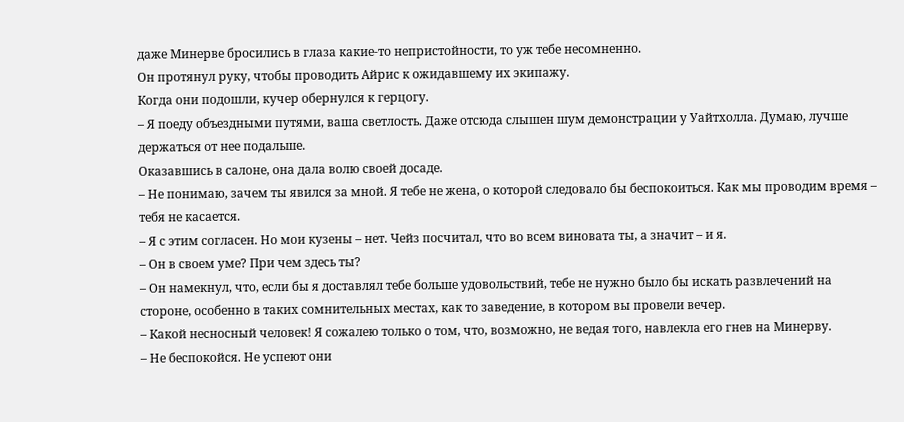даже Минерве бросились в глаза какие-то непристойности, то уж тебе несомненно.
Он протянул руку, чтобы проводить Айрис к ожидавшему их экипажу.
Когда они подошли, кучер обернулся к герцогу.
– Я поеду объездными путями, ваша светлость. Даже отсюда слышен шум демонстрации у Уайтхолла. Думаю, лучше держаться от нее подальше.
Оказавшись в салоне, она дала волю своей досаде.
– Не понимаю, зачем ты явился за мной. Я тебе не жена, о которой следовало бы беспокоиться. Как мы проводим время – тебя не касается.
– Я с этим согласен. Но мои кузены – нет. Чейз посчитал, что во всем виновата ты, а значит – и я.
– Он в своем уме? При чем здесь ты?
– Он намекнул, что, если бы я доставлял тебе больше удовольствий, тебе не нужно было бы искать развлечений на стороне, особенно в таких сомнительных местах, как то заведение, в котором вы провели вечер.
– Какой несносный человек! Я сожалею только о том, что, возможно, не ведая того, навлекла его гнев на Минерву.
– Не беспокойся. Не успеют они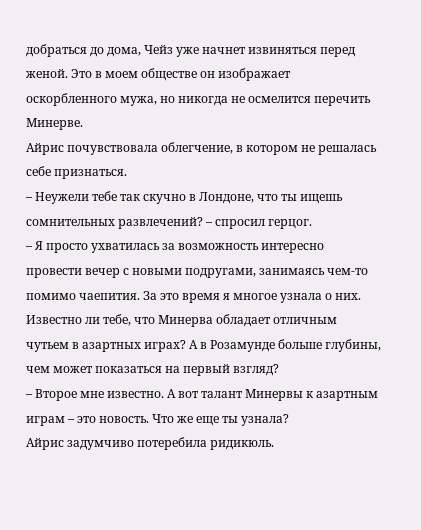добраться до дома, Чейз уже начнет извиняться перед женой. Это в моем обществе он изображает оскорбленного мужа, но никогда не осмелится перечить Минерве.
Айрис почувствовала облегчение, в котором не решалась себе признаться.
– Неужели тебе так скучно в Лондоне, что ты ищешь сомнительных развлечений? – спросил герцог.
– Я просто ухватилась за возможность интересно провести вечер с новыми подругами, занимаясь чем-то помимо чаепития. За это время я многое узнала о них. Известно ли тебе, что Минерва обладает отличным чутьем в азартных играх? А в Розамунде больше глубины, чем может показаться на первый взгляд?
– Второе мне известно. А вот талант Минервы к азартным играм – это новость. Что же еще ты узнала?
Айрис задумчиво потеребила ридикюль.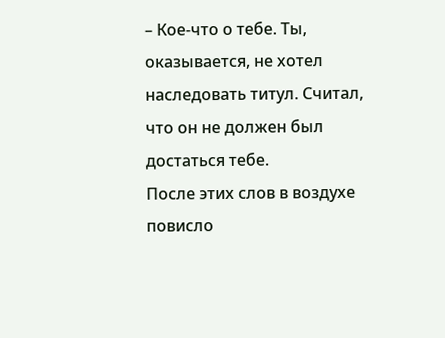– Кое-что о тебе. Ты, оказывается, не хотел наследовать титул. Считал, что он не должен был достаться тебе.
После этих слов в воздухе повисло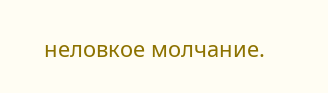неловкое молчание.